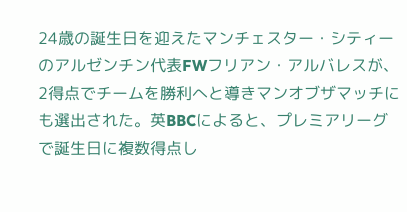24歳の誕生日を迎えたマンチェスター・シティーのアルゼンチン代表FWフリアン・アルバレスが、2得点でチームを勝利へと導きマンオブザマッチにも選出された。英BBCによると、プレミアリーグで誕生日に複数得点し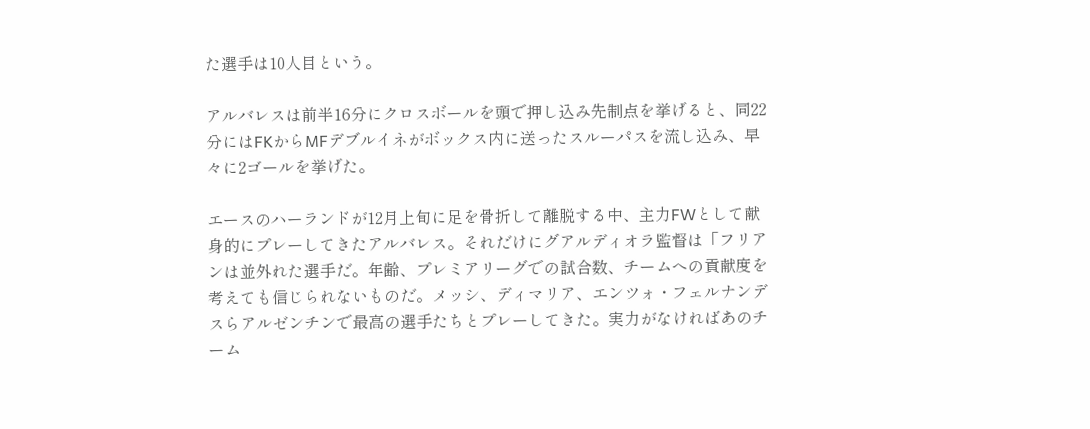た選手は10人目という。

アルバレスは前半16分にクロスボールを頭で押し込み先制点を挙げると、同22分にはFKからMFデブルイネがボックス内に送ったスルーパスを流し込み、早々に2ゴールを挙げた。

エースのハーランドが12月上旬に足を骨折して離脱する中、主力FWとして献身的にプレーしてきたアルバレス。それだけにグアルディオラ監督は「フリアンは並外れた選手だ。年齢、プレミアリーグでの試合数、チームへの貢献度を考えても信じられないものだ。メッシ、ディマリア、エンツォ・フェルナンデスらアルゼンチンで最高の選手たちとプレーしてきた。実力がなければあのチーム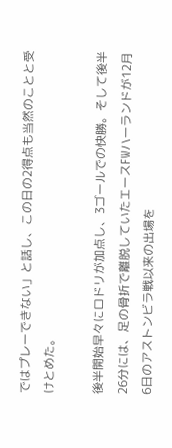ではプレーできない」と話し、この日の2得点も当然のことと受けとめた。

後半開始早々にロドリが加点し、3ゴールでの快勝。そして後半26分には、足の骨折で離脱していたエースFWハーランドが12月6日のアストンビラ戦以来の出場を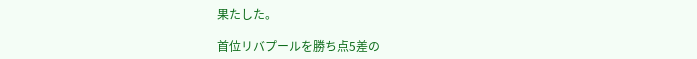果たした。

首位リバプールを勝ち点5差の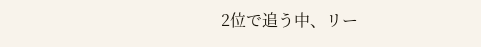2位で追う中、リー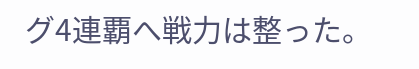グ4連覇へ戦力は整った。